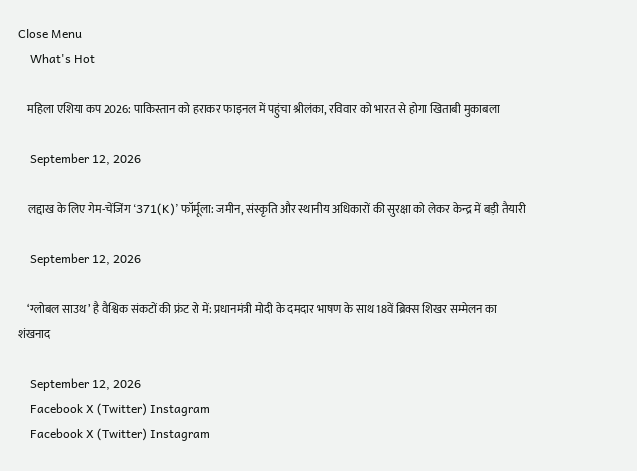Close Menu
    What's Hot

    महिला एशिया कप 2026: पाकिस्तान को हराकर फाइनल में पहुंचा श्रीलंका, रविवार को भारत से होगा खिताबी मुकाबला

    September 12, 2026

    लद्दाख के लिए गेम-चेंजिंग ‘371(K)’ फॉर्मूला: जमीन, संस्कृति और स्थानीय अधिकारों की सुरक्षा को लेकर केन्द्र में बड़ी तैयारी

    September 12, 2026

    ‘ग्लोबल साउथ’ है वैश्विक संकटों की फ्रंट रो में: प्रधानमंत्री मोदी के दमदार भाषण के साथ 18वें ब्रिक्स शिखर सम्मेलन का शंखनाद

    September 12, 2026
    Facebook X (Twitter) Instagram
    Facebook X (Twitter) Instagram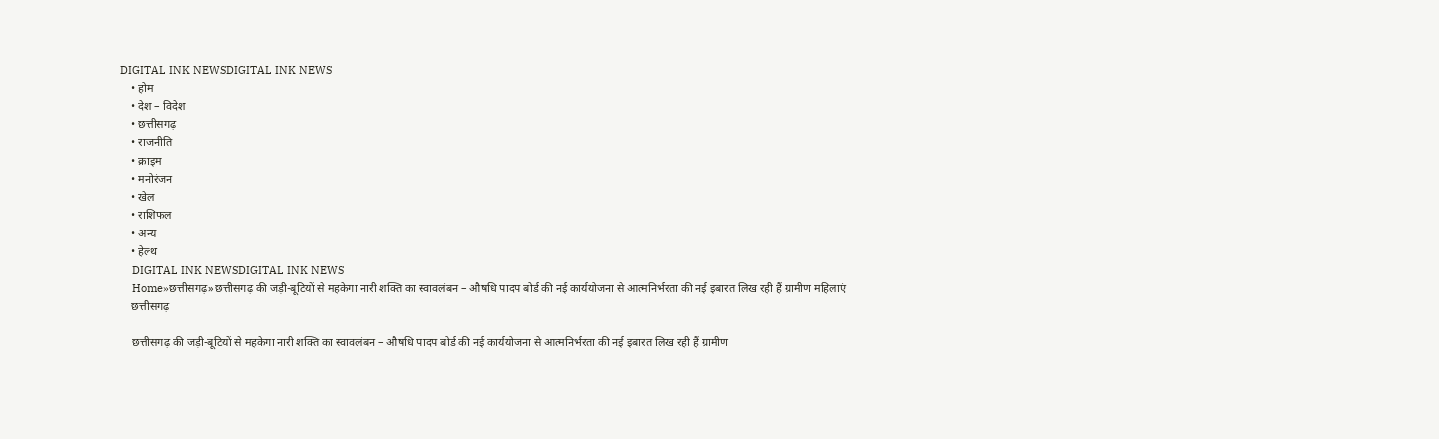DIGITAL INK NEWSDIGITAL INK NEWS
    • होम
    • देश – विदेश
    • छत्तीसगढ़
    • राजनीति
    • क्राइम
    • मनोरंजन
    • खेल
    • राशिफल
    • अन्य
    • हेल्थ
    DIGITAL INK NEWSDIGITAL INK NEWS
    Home»छत्तीसगढ़»छत्तीसगढ़ की जड़ी-बूटियों से महकेगा नारी शक्ति का स्वावलंबन – औषधि पादप बोर्ड की नई कार्ययोजना से आत्मनिर्भरता की नई इबारत लिख रही हैं ग्रामीण महिलाएं
    छत्तीसगढ़

    छत्तीसगढ़ की जड़ी-बूटियों से महकेगा नारी शक्ति का स्वावलंबन – औषधि पादप बोर्ड की नई कार्ययोजना से आत्मनिर्भरता की नई इबारत लिख रही हैं ग्रामीण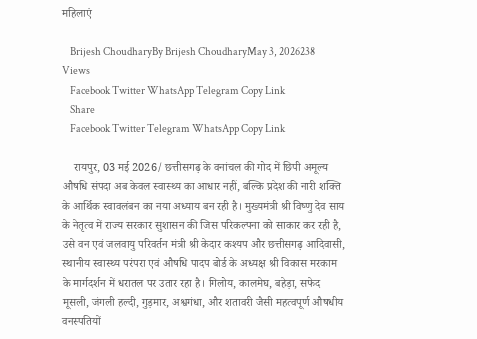महिलाएं

    Brijesh ChoudharyBy Brijesh ChoudharyMay 3, 2026238 Views
    Facebook Twitter WhatsApp Telegram Copy Link
    Share
    Facebook Twitter Telegram WhatsApp Copy Link

    रायपुर, 03 मई 2026/ छत्तीसगढ़ के वनांचल की गोद में छिपी अमूल्य औषधि संपदा अब केवल स्वास्थ्य का आधार नहीं, बल्कि प्रदेश की नारी शक्ति के आर्थिक स्वावलंबन का नया अध्याय बन रही है। मुख्यमंत्री श्री विष्णु देव साय के नेतृत्व में राज्य सरकार सुशासन की जिस परिकल्पना को साकार कर रही है, उसे वन एवं जलवायु परिवर्तन मंत्री श्री केदार कश्यप और छत्तीसगढ़ आदिवासी, स्थानीय स्वास्थ्य परंपरा एवं औषधि पादप बोर्ड के अध्यक्ष श्री विकास मरकाम के मार्गदर्शन में धरातल पर उतार रहा है। गिलोय, कालमेघ, बहेड़ा, सफेद मूसली, जंगली हल्दी, गुड़मार, अश्वगंधा, और शतावरी जैसी महत्वपूर्ण औषधीय वनस्पतियों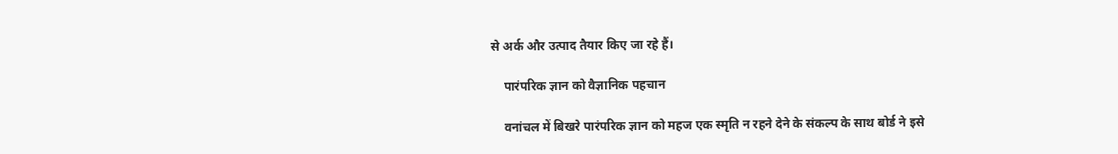से अर्क और उत्पाद तैयार किए जा रहे हैं।

    पारंपरिक ज्ञान को वैज्ञानिक पहचान

    वनांचल में बिखरे पारंपरिक ज्ञान को महज एक स्मृति न रहने देने के संकल्प के साथ बोर्ड ने इसे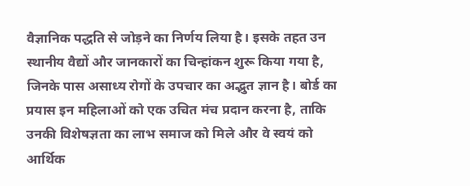वैज्ञानिक पद्धति से जोड़ने का निर्णय लिया है। इसके तहत उन स्थानीय वैद्यों और जानकारों का चिन्हांकन शुरू किया गया है, जिनके पास असाध्य रोगों के उपचार का अद्भुत ज्ञान है। बोर्ड का प्रयास इन महिलाओं को एक उचित मंच प्रदान करना है, ताकि उनकी विशेषज्ञता का लाभ समाज को मिले और वे स्वयं को आर्थिक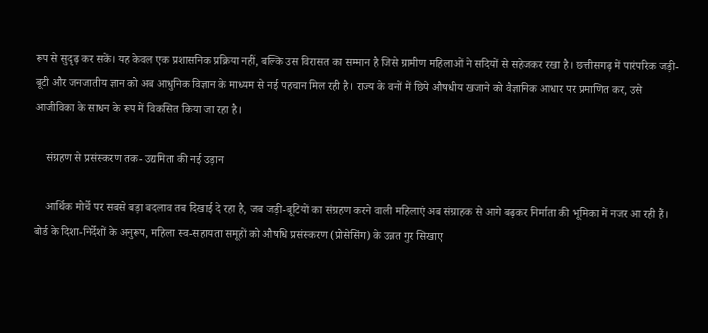रूप से सुदृढ़ कर सकें। यह केवल एक प्रशासनिक प्रक्रिया नहीं, बल्कि उस विरासत का सम्मान है जिसे ग्रामीण महिलाओं ने सदियों से सहेजकर रखा है। छत्तीसगढ़ में पारंपरिक जड़ी-बूटी और जनजातीय ज्ञान को अब आधुनिक विज्ञान के माध्यम से नई पहचान मिल रही है। राज्य के वनों में छिपे औषधीय खजाने को वैज्ञानिक आधार पर प्रमाणित कर, उसे आजीविका के साधन के रूप में विकसित किया जा रहा है।

    संग्रहण से प्रसंस्करण तक- उद्यमिता की नई उड़ान

    आर्थिक मोर्चे पर सबसे बड़ा बदलाव तब दिखाई दे रहा है, जब जड़ी-बूटियों का संग्रहण करने वाली महिलाएं अब संग्राहक से आगे बढ़कर निर्माता की भूमिका में नजर आ रही हैं। बोर्ड के दिशा-निर्देशों के अनुरूप, महिला स्व-सहायता समूहों को औषधि प्रसंस्करण (प्रोसेसिंग) के उन्नत गुर सिखाए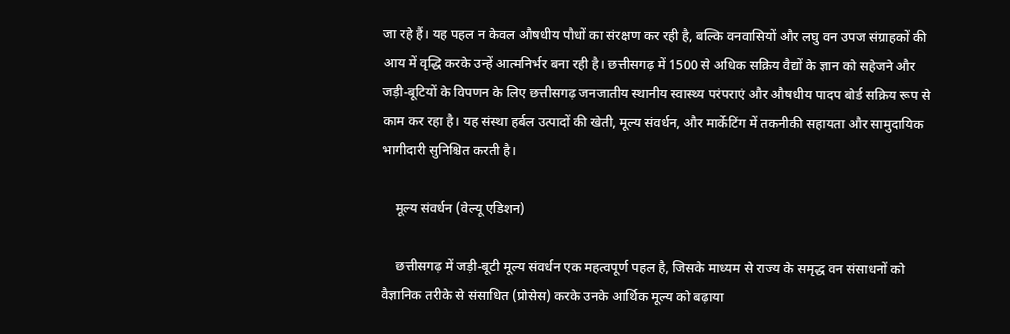जा रहे हैं। यह पहल न केवल औषधीय पौधों का संरक्षण कर रही है, बल्कि वनवासियों और लघु वन उपज संग्राहकों की आय में वृद्धि करके उन्हें आत्मनिर्भर बना रही है। छत्तीसगढ़ में 1500 से अधिक सक्रिय वैद्यों के ज्ञान को सहेजने और जड़ी-बूटियों के विपणन के लिए छत्तीसगढ़ जनजातीय स्थानीय स्वास्थ्य परंपराएं और औषधीय पादप बोर्ड सक्रिय रूप से काम कर रहा है। यह संस्था हर्बल उत्पादों की खेती, मूल्य संवर्धन, और मार्केटिंग में तकनीकी सहायता और सामुदायिक भागीदारी सुनिश्चित करती है।

    मूल्य संवर्धन (वेल्यू एडिशन)

    छत्तीसगढ़ में जड़ी-बूटी मूल्य संवर्धन एक महत्वपूर्ण पहल है, जिसके माध्यम से राज्य के समृद्ध वन संसाधनों को वैज्ञानिक तरीके से संसाधित (प्रोसेस) करके उनके आर्थिक मूल्य को बढ़ाया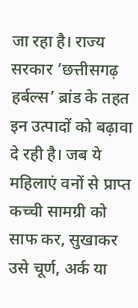जा रहा है। राज्य सरकार ‘छत्तीसगढ़ हर्बल्स’ ब्रांड के तहत इन उत्पादों को बढ़ावा दे रही है। जब ये महिलाएं वनों से प्राप्त कच्ची सामग्री को साफ कर, सुखाकर उसे चूर्ण, अर्क या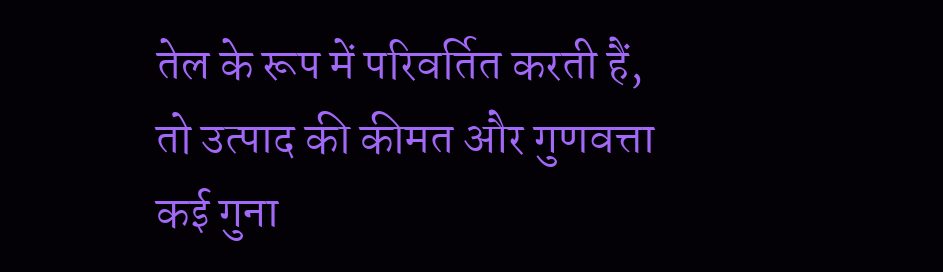तेल के रूप में परिवर्तित करती हैं, तो उत्पाद की कीमत और गुणवत्ता कई गुना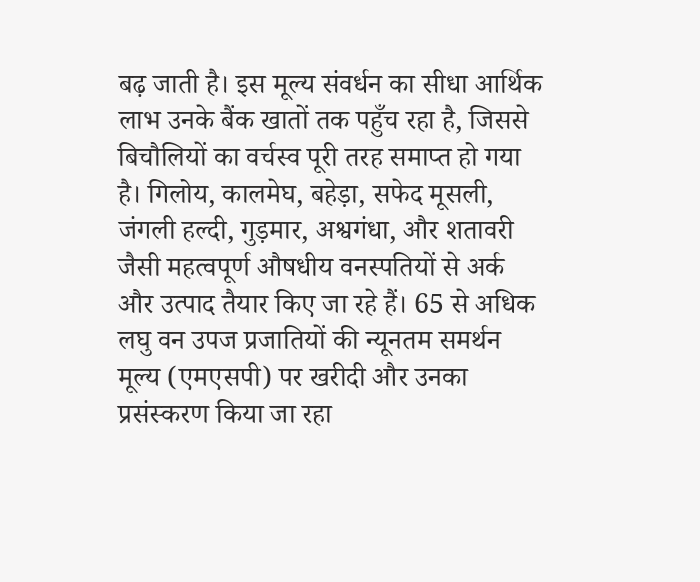बढ़ जाती है। इस मूल्य संवर्धन का सीधा आर्थिक लाभ उनके बैंक खातों तक पहुँच रहा है, जिससे बिचौलियों का वर्चस्व पूरी तरह समाप्त हो गया है। गिलोय, कालमेघ, बहेड़ा, सफेद मूसली, जंगली हल्दी, गुड़मार, अश्वगंधा, और शतावरी जैसी महत्वपूर्ण औषधीय वनस्पतियों से अर्क और उत्पाद तैयार किए जा रहे हैं। 65 से अधिक लघु वन उपज प्रजातियों की न्यूनतम समर्थन मूल्य (एमएसपी) पर खरीदी और उनका प्रसंस्करण किया जा रहा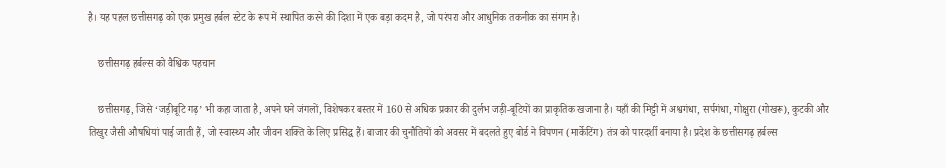है। यह पहल छत्तीसगढ़ को एक प्रमुख हर्बल स्टेट के रूप में स्थापित करने की दिशा में एक बड़ा कदम है, जो परंपरा और आधुनिक तकनीक का संगम है।

    छत्तीसगढ़ हर्बल्स को वैश्विक पहचान

    छत्तीसगढ़, जिसे ‘जड़ीबूटि गढ़’ भी कहा जाता है, अपने घने जंगलों, विशेषकर बस्तर में 160 से अधिक प्रकार की दुर्लभ जड़ी-बूटियों का प्राकृतिक खजाना है। यहाँ की मिट्टी में अश्वगंधा, सर्पगंधा, गोक्षुरा (गोखरू), कुटकी और तिखुर जैसी औषधियां पाई जाती हैं, जो स्वास्थ्य और जीवन शक्ति के लिए प्रसिद्ध हैं। बाजार की चुनौतियों को अवसर में बदलते हुए बोर्ड ने विपणन (मार्केटिंग) तंत्र को पारदर्शी बनाया है। प्रदेश के छत्तीसगढ़ हर्बल्स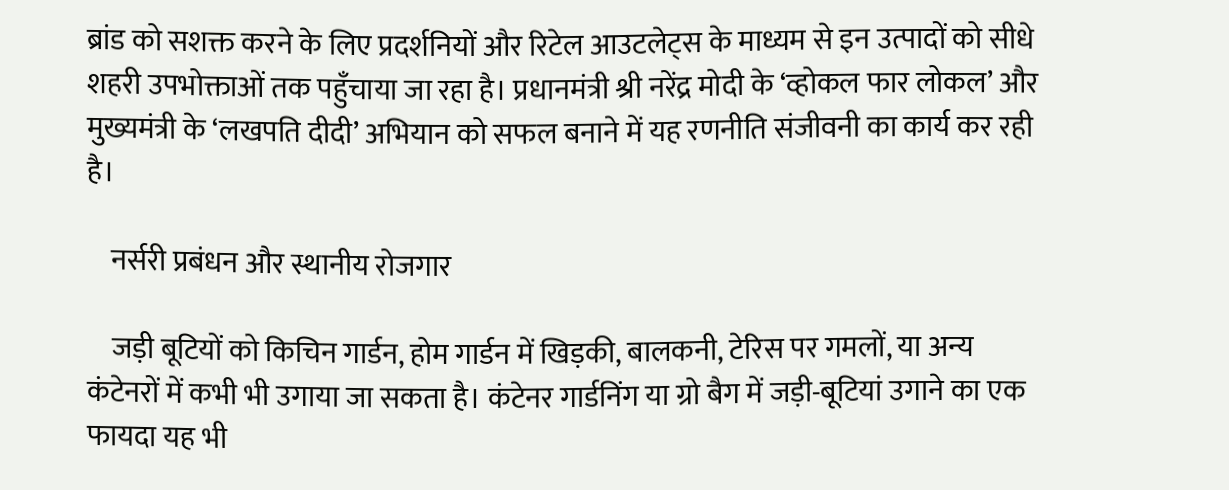ब्रांड को सशक्त करने के लिए प्रदर्शनियों और रिटेल आउटलेट्स के माध्यम से इन उत्पादों को सीधे शहरी उपभोक्ताओं तक पहुँचाया जा रहा है। प्रधानमंत्री श्री नरेंद्र मोदी के ‘व्होकल फार लोकल’ और मुख्यमंत्री के ‘लखपति दीदी’ अभियान को सफल बनाने में यह रणनीति संजीवनी का कार्य कर रही है।

    नर्सरी प्रबंधन और स्थानीय रोजगार

    जड़ी बूटियों को किचिन गार्डन, होम गार्डन में खिड़की, बालकनी, टेरिस पर गमलों, या अन्य कंटेनरों में कभी भी उगाया जा सकता है। कंटेनर गार्डनिंग या ग्रो बैग में जड़ी-बूटियां उगाने का एक फायदा यह भी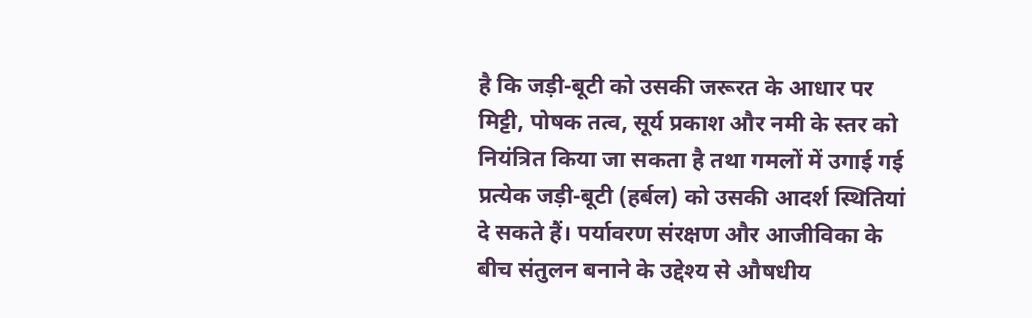है कि जड़ी-बूटी को उसकी जरूरत के आधार पर मिट्टी, पोषक तत्व, सूर्य प्रकाश और नमी के स्तर को नियंत्रित किया जा सकता है तथा गमलों में उगाई गई प्रत्येक जड़ी-बूटी (हर्बल) को उसकी आदर्श स्थितियां दे सकते हैं। पर्यावरण संरक्षण और आजीविका के बीच संतुलन बनाने के उद्देश्य से औषधीय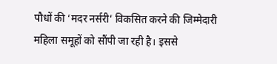पौधों की ‘मदर नर्सरी’ विकसित करने की जिम्मेदारी महिला समूहों को सौंपी जा रही है। इससे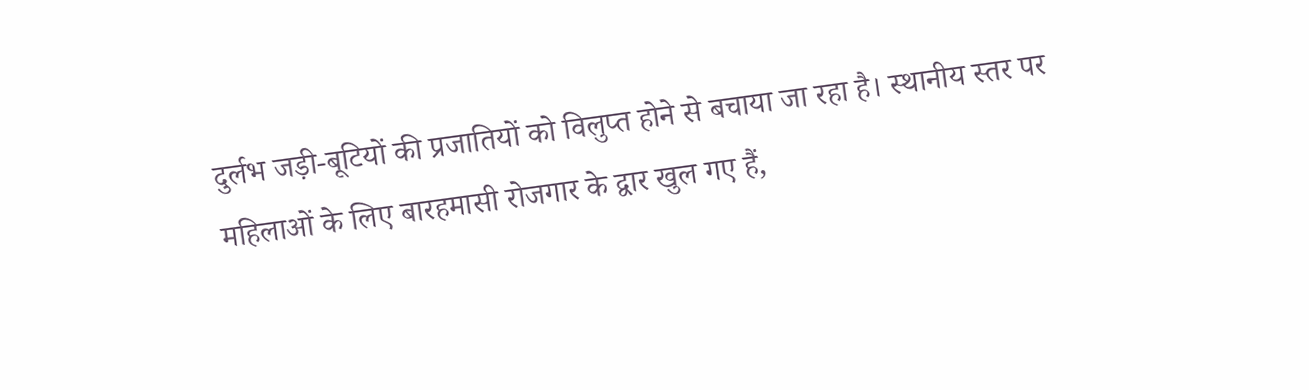दुर्लभ जड़ी-बूटियों की प्रजातियों को विलुप्त होने से बचाया जा रहा है। स्थानीय स्तर पर महिलाओं के लिए बारहमासी रोजगार के द्वार खुल गए हैं,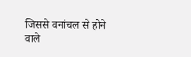जिससे वनांचल से होने वाले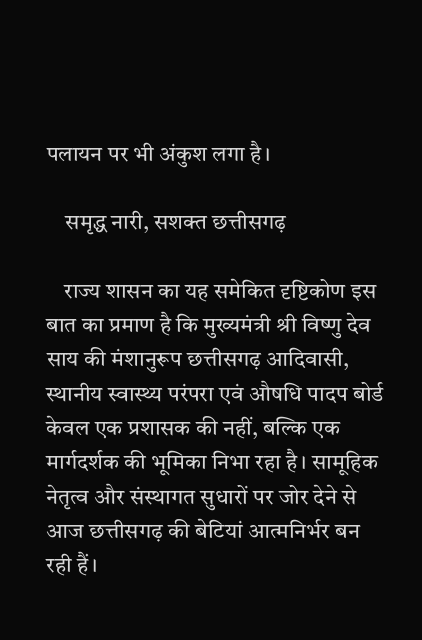पलायन पर भी अंकुश लगा है।

    समृद्ध नारी, सशक्त छत्तीसगढ़

    राज्य शासन का यह समेकित दृष्टिकोण इस बात का प्रमाण है कि मुख्यमंत्री श्री विष्णु देव साय की मंशानुरूप छत्तीसगढ़ आदिवासी, स्थानीय स्वास्थ्य परंपरा एवं औषधि पादप बोर्ड केवल एक प्रशासक की नहीं, बल्कि एक मार्गदर्शक की भूमिका निभा रहा है। सामूहिक नेतृत्व और संस्थागत सुधारों पर जोर देने से आज छत्तीसगढ़ की बेटियां आत्मनिर्भर बन रही हैं।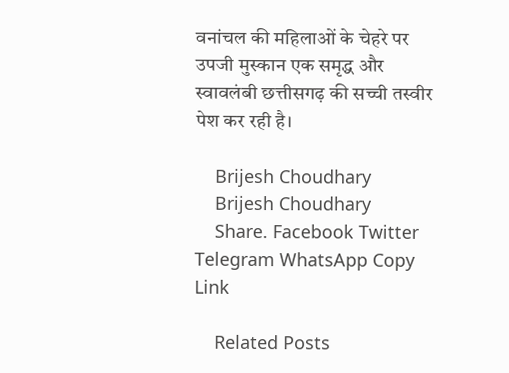वनांचल की महिलाओं के चेहरे पर उपजी मुस्कान एक समृद्ध और स्वावलंबी छत्तीसगढ़ की सच्ची तस्वीर पेश कर रही है।

    Brijesh Choudhary
    Brijesh Choudhary
    Share. Facebook Twitter Telegram WhatsApp Copy Link

    Related Posts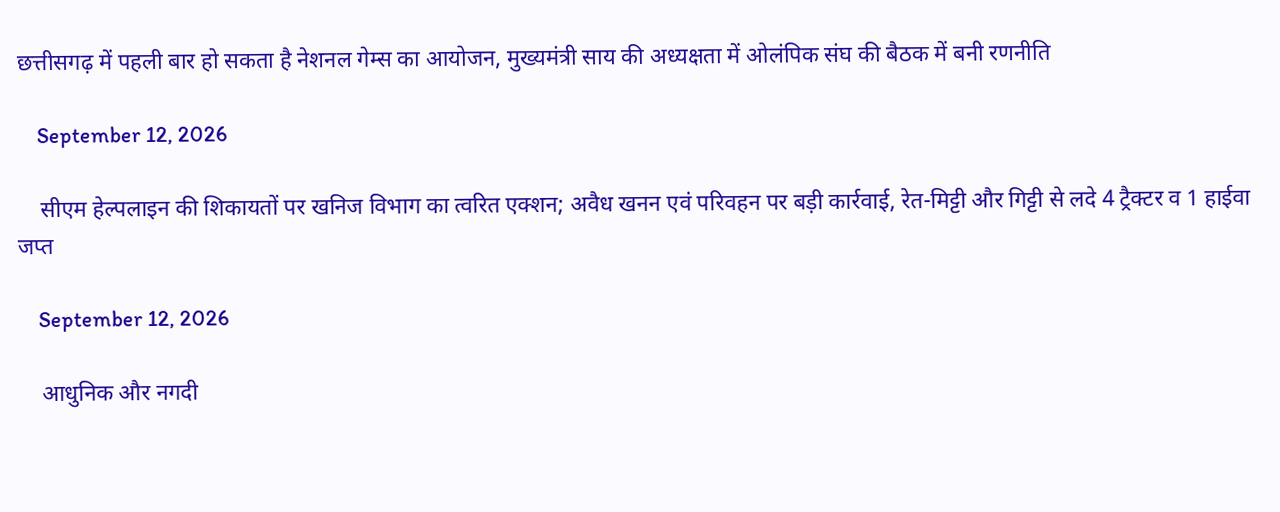छत्तीसगढ़ में पहली बार हो सकता है नेशनल गेम्स का आयोजन, मुख्यमंत्री साय की अध्यक्षता में ओलंपिक संघ की बैठक में बनी रणनीति

    September 12, 2026

    सीएम हेल्पलाइन की शिकायतों पर खनिज विभाग का त्वरित एक्शन; अवैध खनन एवं परिवहन पर बड़ी कार्रवाई, रेत-मिट्टी और गिट्टी से लदे 4 ट्रैक्टर व 1 हाईवा जप्त

    September 12, 2026

    आधुनिक और नगदी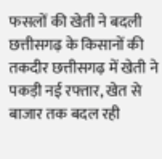फसलों की खेती ने बदली छत्तीसगढ़ के किसानों की तकदीर छत्तीसगढ़ में खेती ने पकड़ी नई रफ्तार, खेत से बाजार तक बदल रही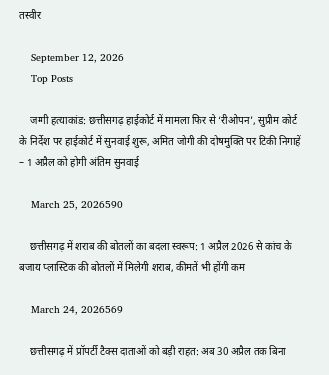तस्वीर

    September 12, 2026
    Top Posts

    जग्गी हत्याकांड: छत्तीसगढ़ हाईकोर्ट में मामला फिर से ‘रीओपन’, सुप्रीम कोर्ट के निर्देश पर हाईकोर्ट में सुनवाई शुरू, अमित जोगी की दोषमुक्ति पर टिकी निगाहें – 1 अप्रैल को होगी अंतिम सुनवाई

    March 25, 2026590

    छत्तीसगढ़ में शराब की बोतलों का बदला स्वरूप: 1 अप्रैल 2026 से कांच के बजाय प्लास्टिक की बोतलों में मिलेगी शराब, कीमतें भी होंगी कम

    March 24, 2026569

    छत्तीसगढ़ में प्रॉपर्टी टैक्स दाताओं को बड़ी राहत: अब 30 अप्रैल तक बिना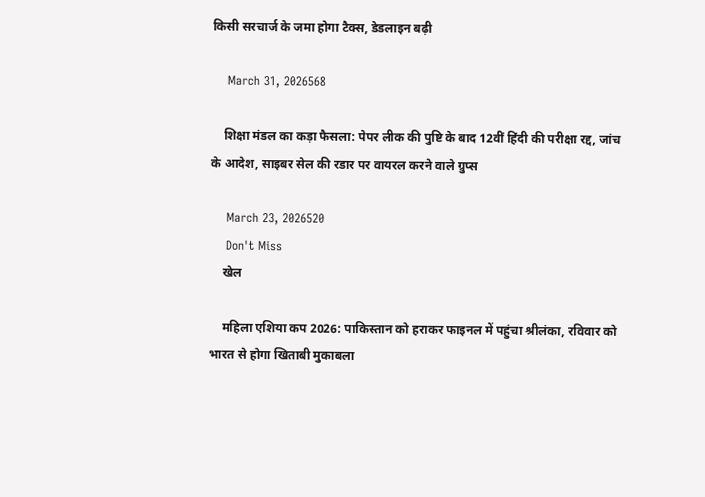किसी सरचार्ज के जमा होगा टैक्स, डेडलाइन बढ़ी

    March 31, 2026568

    शिक्षा मंडल का कड़ा फैसला: पेपर लीक की पुष्टि के बाद 12वीं हिंदी की परीक्षा रद्द, जांच के आदेश, साइबर सेल की रडार पर वायरल करने वाले ग्रुप्स

    March 23, 2026520
    Don't Miss
    खेल

    महिला एशिया कप 2026: पाकिस्तान को हराकर फाइनल में पहुंचा श्रीलंका, रविवार को भारत से होगा खिताबी मुकाबला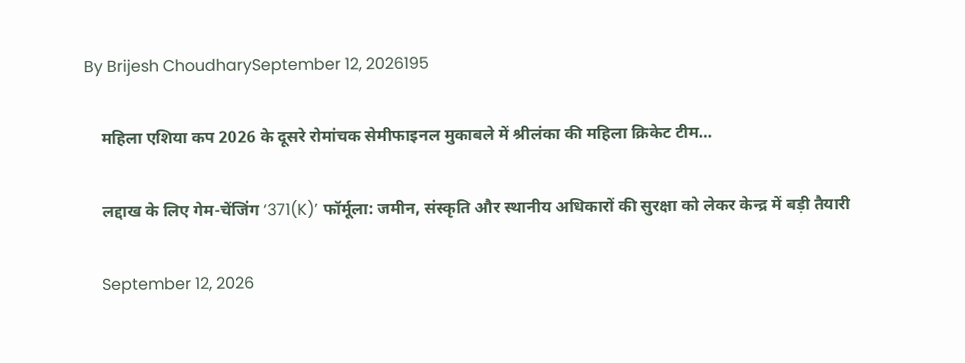By Brijesh ChoudharySeptember 12, 2026195

    महिला एशिया कप 2026 के दूसरे रोमांचक सेमीफाइनल मुकाबले में श्रीलंका की महिला क्रिकेट टीम…

    लद्दाख के लिए गेम-चेंजिंग ‘371(K)’ फॉर्मूला: जमीन, संस्कृति और स्थानीय अधिकारों की सुरक्षा को लेकर केन्द्र में बड़ी तैयारी

    September 12, 2026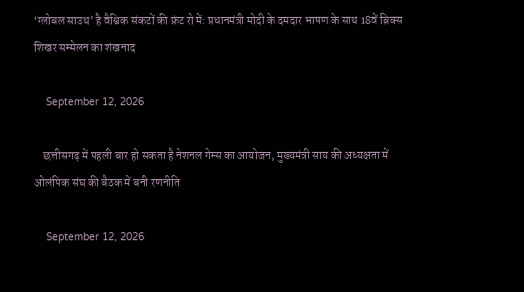‘ग्लोबल साउथ’ है वैश्विक संकटों की फ्रंट रो में: प्रधानमंत्री मोदी के दमदार भाषण के साथ 18वें ब्रिक्स शिखर सम्मेलन का शंखनाद

    September 12, 2026

    छत्तीसगढ़ में पहली बार हो सकता है नेशनल गेम्स का आयोजन, मुख्यमंत्री साय की अध्यक्षता में ओलंपिक संघ की बैठक में बनी रणनीति

    September 12, 2026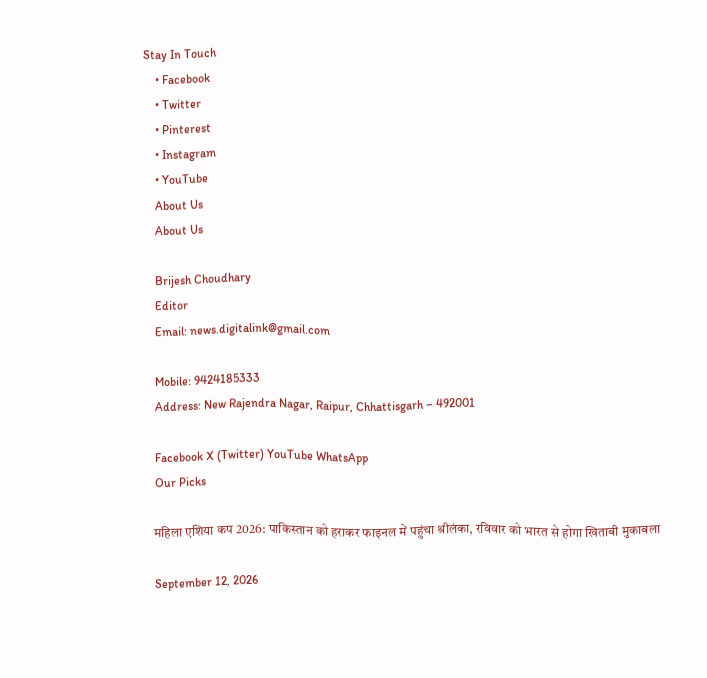Stay In Touch
    • Facebook
    • Twitter
    • Pinterest
    • Instagram
    • YouTube
    About Us
    About Us

    Brijesh Choudhary
    Editor
    Email: news.digitalink@gmail.com

    Mobile: 9424185333
    Address: New Rajendra Nagar, Raipur, Chhattisgarh – 492001

    Facebook X (Twitter) YouTube WhatsApp
    Our Picks

    महिला एशिया कप 2026: पाकिस्तान को हराकर फाइनल में पहुंचा श्रीलंका, रविवार को भारत से होगा खिताबी मुकाबला

    September 12, 2026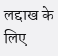लद्दाख के लिए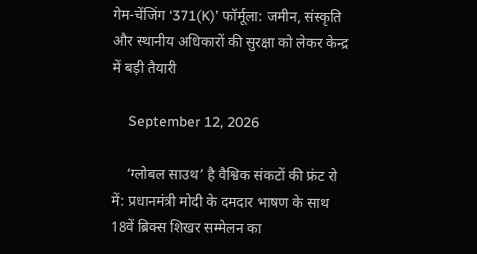गेम-चेंजिंग ‘371(K)’ फॉर्मूला: जमीन, संस्कृति और स्थानीय अधिकारों की सुरक्षा को लेकर केन्द्र में बड़ी तैयारी

    September 12, 2026

    ‘ग्लोबल साउथ’ है वैश्विक संकटों की फ्रंट रो में: प्रधानमंत्री मोदी के दमदार भाषण के साथ 18वें ब्रिक्स शिखर सम्मेलन का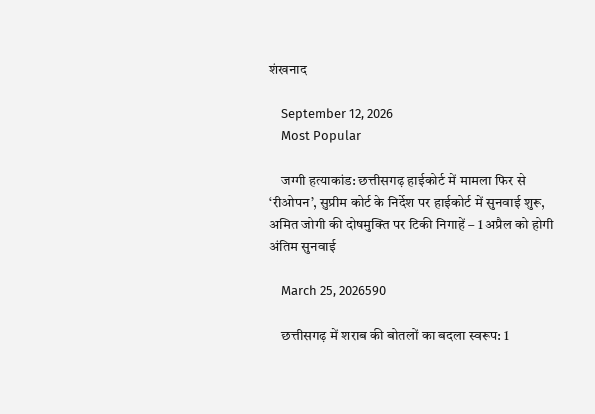शंखनाद

    September 12, 2026
    Most Popular

    जग्गी हत्याकांड: छत्तीसगढ़ हाईकोर्ट में मामला फिर से ‘रीओपन’, सुप्रीम कोर्ट के निर्देश पर हाईकोर्ट में सुनवाई शुरू, अमित जोगी की दोषमुक्ति पर टिकी निगाहें – 1 अप्रैल को होगी अंतिम सुनवाई

    March 25, 2026590

    छत्तीसगढ़ में शराब की बोतलों का बदला स्वरूप: 1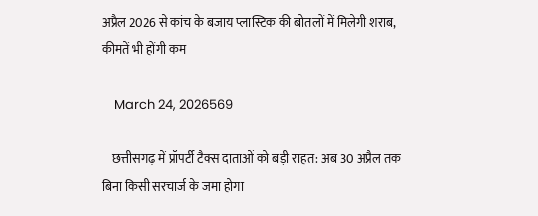अप्रैल 2026 से कांच के बजाय प्लास्टिक की बोतलों में मिलेगी शराब, कीमतें भी होंगी कम

    March 24, 2026569

    छत्तीसगढ़ में प्रॉपर्टी टैक्स दाताओं को बड़ी राहत: अब 30 अप्रैल तक बिना किसी सरचार्ज के जमा होगा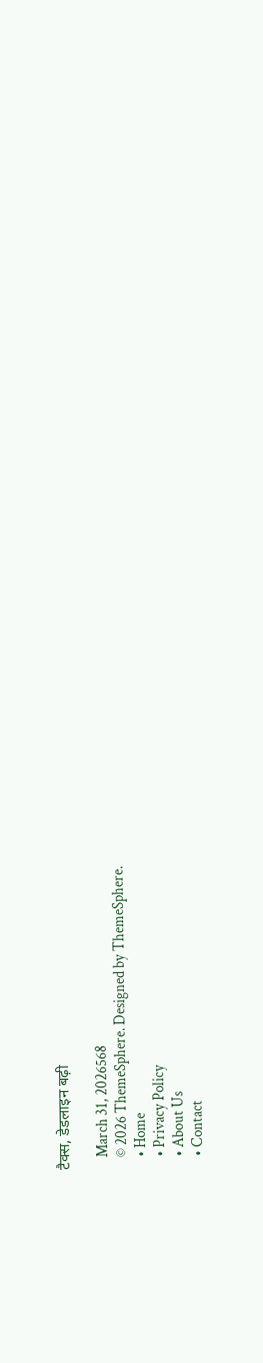टैक्स, डेडलाइन बढ़ी

    March 31, 2026568
    © 2026 ThemeSphere. Designed by ThemeSphere.
    • Home
    • Privacy Policy
    • About Us
    • Contact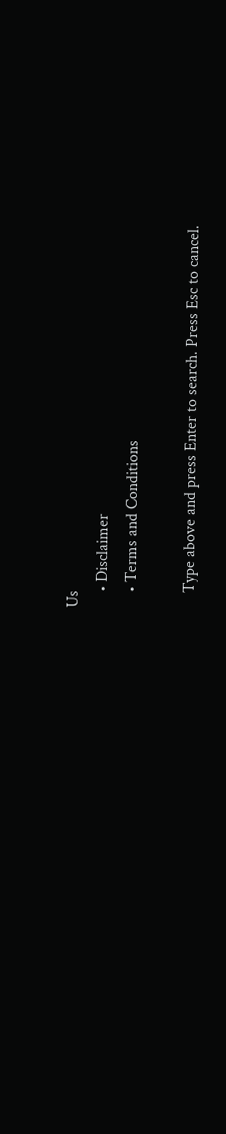Us
    • Disclaimer
    • Terms and Conditions

    Type above and press Enter to search. Press Esc to cancel.